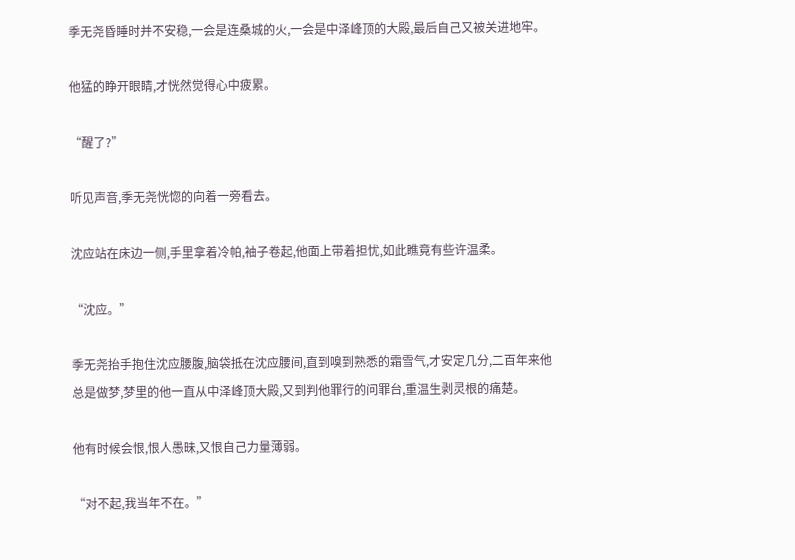季无尧昏睡时并不安稳,一会是连桑城的火,一会是中泽峰顶的大殿,最后自己又被关进地牢。

他猛的睁开眼睛,才恍然觉得心中疲累。

“醒了?”

听见声音,季无尧恍惚的向着一旁看去。

沈应站在床边一侧,手里拿着冷帕,袖子卷起,他面上带着担忧,如此瞧竟有些许温柔。

“沈应。”

季无尧抬手抱住沈应腰腹,脑袋抵在沈应腰间,直到嗅到熟悉的霜雪气,才安定几分,二百年来他总是做梦,梦里的他一直从中泽峰顶大殿,又到判他罪行的问罪台,重温生剥灵根的痛楚。

他有时候会恨,恨人愚昧,又恨自己力量薄弱。

“对不起,我当年不在。”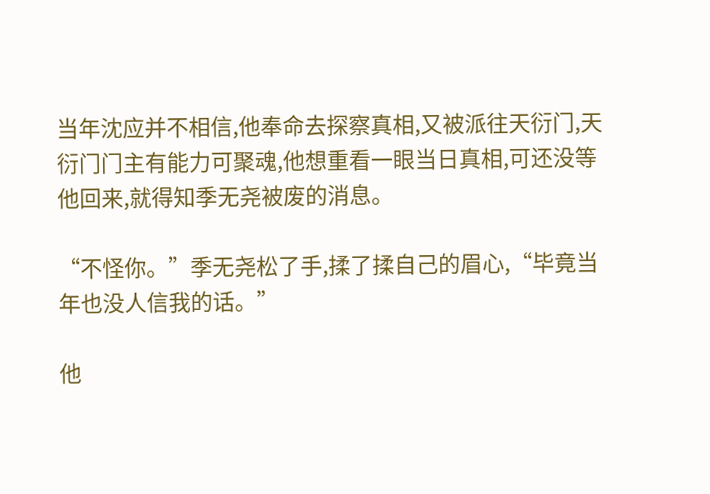当年沈应并不相信,他奉命去探察真相,又被派往天衍门,天衍门门主有能力可聚魂,他想重看一眼当日真相,可还没等他回来,就得知季无尧被废的消息。

“不怪你。”季无尧松了手,揉了揉自己的眉心,“毕竟当年也没人信我的话。”

他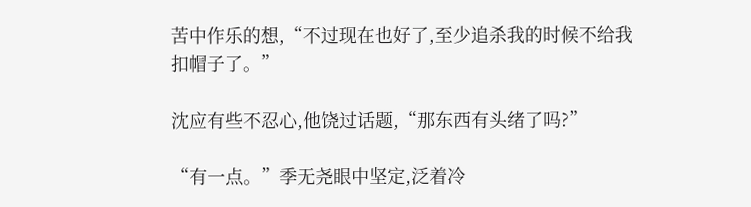苦中作乐的想,“不过现在也好了,至少追杀我的时候不给我扣帽子了。”

沈应有些不忍心,他饶过话题,“那东西有头绪了吗?”

“有一点。”季无尧眼中坚定,泛着冷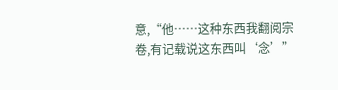意,“他……这种东西我翻阅宗卷,有记载说这东西叫‘念’”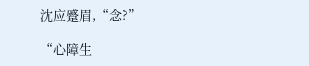沈应蹙眉,“念?”

“心障生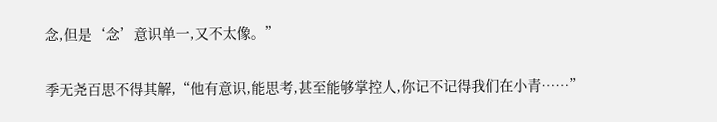念,但是‘念’意识单一,又不太像。”

季无尧百思不得其解,“他有意识,能思考,甚至能够掌控人,你记不记得我们在小青……”